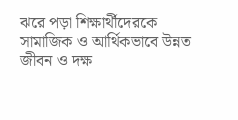ঝরে পড়া শিক্ষার্থীদেরকে সামাজিক ও আর্থিকভাবে উন্নত জীবন ও দক্ষ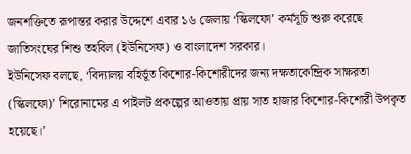জনশক্তিতে রূপান্তর করার উদ্দেশে এবার ১৬ জেলায় ‘স্কিলফো’ কর্মসূচি শুরু করেছে জাতিসংঘের শিশু তহবিল (ইউনিসেফ) ও বাংলাদেশ সরকার।
ইউনিসেফ বলছে, ‘বিদ্যালয় বহির্ভূত কিশোর-কিশোরীদের জন্য দক্ষতাকেন্দ্রিক সাক্ষরতা (স্কিলফো)’ শিরোনামের এ পাইলট প্রকল্পের আওতায় প্রায় সাত হাজার কিশোর-কিশোরী উপকৃত হয়েছে।’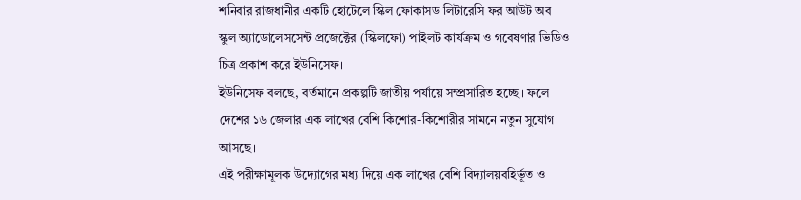শনিবার রাজধানীর একটি হোটেলে স্কিল ফোকাসড লিটারেসি ফর আউট অব স্কুল অ্যাডোলেসসেন্ট প্রজেক্টের (স্কিলফো) পাইলট কার্যক্রম ও গবেষণার ভিডিও চিত্র প্রকাশ করে ইউনিসেফ।
ইউনিসেফ বলছে, বর্তমানে প্রকল্পটি জাতীয় পর্যায়ে সম্প্রসারিত হচ্ছে। ফলে দেশের ১৬ জেলার এক লাখের বেশি কিশোর-কিশোরীর সামনে নতুন সুযোগ আসছে।
এই পরীক্ষামূলক উদ্যোগের মধ্য দিয়ে এক লাখের বেশি বিদ্যালয়বহির্ভূত ও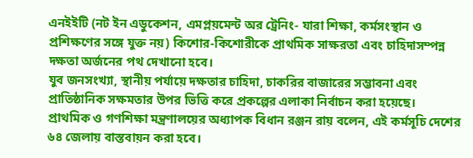এনইইটি (নট ইন এডুকেশন, এমপ্লয়মেন্ট অর ট্রেনিং- যারা শিক্ষা, কর্মসংস্থান ও প্রশিক্ষণের সঙ্গে যুক্ত নয়) কিশোর-কিশোরীকে প্রাথমিক সাক্ষরতা এবং চাহিদাসম্পন্ন দক্ষতা অর্জনের পথ দেখানো হবে।
যুব জনসংখ্যা, স্থানীয় পর্যায়ে দক্ষতার চাহিদা, চাকরির বাজারের সম্ভাবনা এবং প্রাতিষ্ঠানিক সক্ষমতার উপর ভিত্তি করে প্রকল্পের এলাকা নির্বাচন করা হয়েছে।
প্রাথমিক ও গণশিক্ষা মন্ত্রণালয়ের অধ্যাপক বিধান রঞ্জন রায় বলেন, এই কর্মসূচি দেশের ৬৪ জেলায় বাস্তবায়ন করা হবে।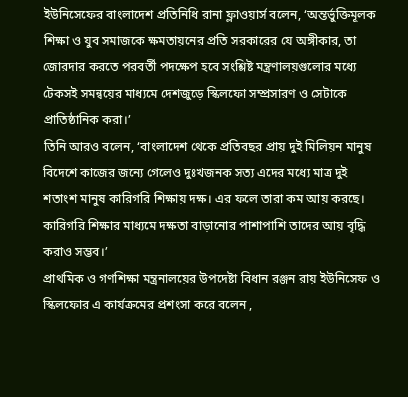ইউনিসেফের বাংলাদেশ প্রতিনিধি রানা ফ্লাওয়ার্স বলেন, ‘অন্তর্ভুক্তিমূলক শিক্ষা ও যুব সমাজকে ক্ষমতায়নের প্রতি সরকারের যে অঙ্গীকার, তা জোরদার করতে পরবর্তী পদক্ষেপ হবে সংশ্লিষ্ট মন্ত্রণালয়গুলোর মধ্যে টেকসই সমন্বয়ের মাধ্যমে দেশজুড়ে স্কিলফো সম্প্রসারণ ও সেটাকে প্রাতিষ্ঠানিক করা।’
তিনি আরও বলেন, ‘বাংলাদেশ থেকে প্রতিবছর প্রায় দুই মিলিয়ন মানুষ বিদেশে কাজের জন্যে গেলেও দুঃখজনক সত্য এদের মধ্যে মাত্র দুই শতাংশ মানুষ কারিগরি শিক্ষায় দক্ষ। এর ফলে তারা কম আয় করছে। কারিগরি শিক্ষার মাধ্যমে দক্ষতা বাড়ানোর পাশাপাশি তাদের আয় বৃদ্ধি করাও সম্ভব।’
প্রাথমিক ও গণশিক্ষা মন্ত্রনালয়ের উপদেষ্টা বিধান রঞ্জন রায় ইউনিসেফ ও স্কিলফোর এ কার্যক্রমের প্রশংসা করে বলেন ,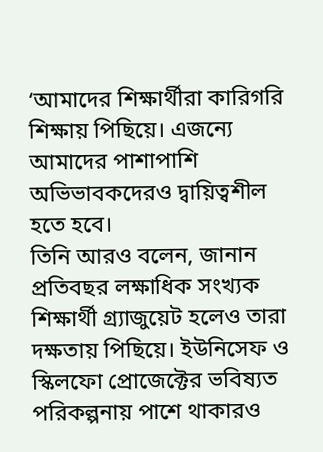‘আমাদের শিক্ষার্থীরা কারিগরি শিক্ষায় পিছিয়ে। এজন্যে আমাদের পাশাপাশি অভিভাবকদেরও দ্বায়িত্বশীল হতে হবে।
তিনি আরও বলেন, জানান প্রতিবছর লক্ষাধিক সংখ্যক শিক্ষার্থী গ্র্যাজুয়েট হলেও তারা দক্ষতায় পিছিয়ে। ইউনিসেফ ও স্কিলফো প্রোজেক্টের ভবিষ্যত পরিকল্পনায় পাশে থাকারও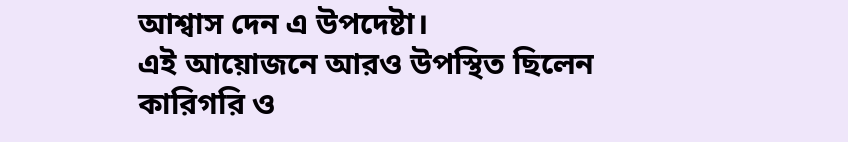আশ্বাস দেন এ উপদেষ্টা।
এই আয়োজনে আরও উপস্থিত ছিলেন কারিগরি ও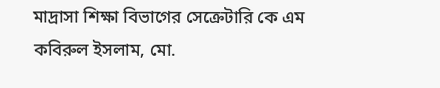মাদ্রাসা শিক্ষা বিভাগের সেক্রেটারি কে এম কবিরুল ইসলাম, মো.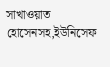সাখাওয়াত হোসেনসহ,ইউনিসেফ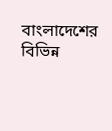বাংলাদেশের বিভিন্ন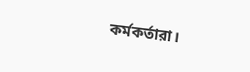কর্মকর্তারা।